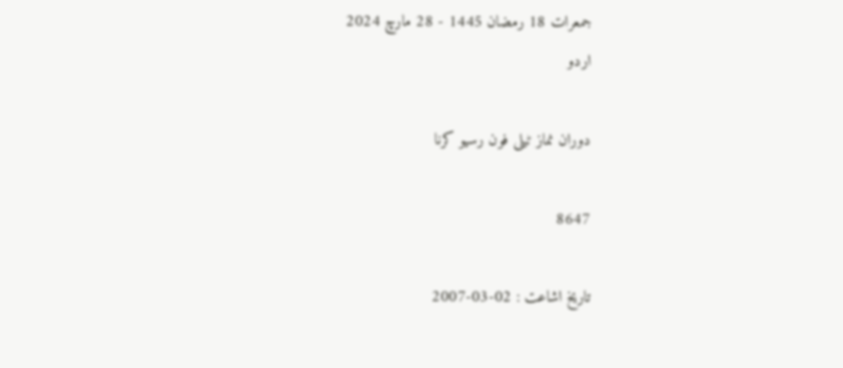جمعرات 18 رمضان 1445 - 28 مارچ 2024
اردو

دوران نماز ٹيلى فون رسيو كرنا

8647

تاریخ اشاعت : 02-03-2007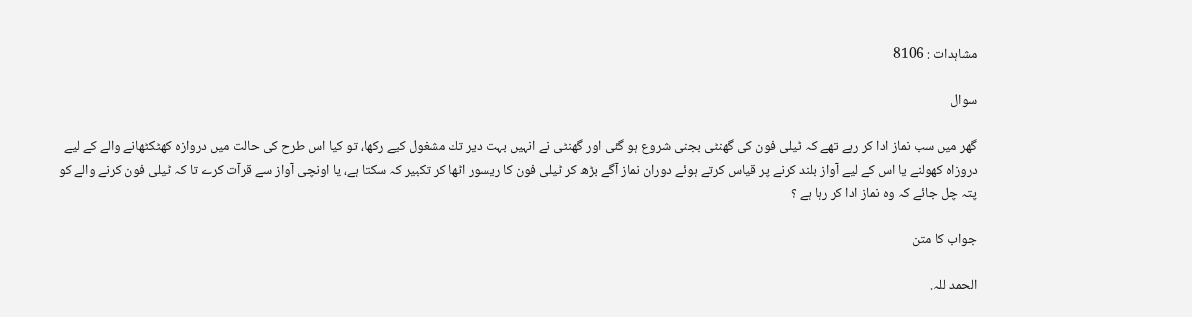مشاہدات : 8106

سوال

گھر ميں سب نماز ادا كر رہے تھے كہ ٹيلى فون كى گھنٹى بجنى شروع ہو گئى اور گھنٹى نے انہيں بہت دير تك مشغول كيے ركھا، تو كيا اس طرح كى حالت ميں دروازہ كھٹكٹھانے والے كے ليے دروزاہ كھولنے يا اس كے ليے آواز بلند كرنے پر قياس كرتے ہوئے دوران نماز آگے بڑھ كر ٹيلى فون كا ريسور اٹھا كر تكبير كہ سكتا ہے، يا اونچى آواز سے قرآت كرے تا كہ ٹيلى فون كرنے والے كو پتہ چل جائے كہ وہ نماز ادا كر رہا ہے ؟

جواب کا متن

الحمد للہ.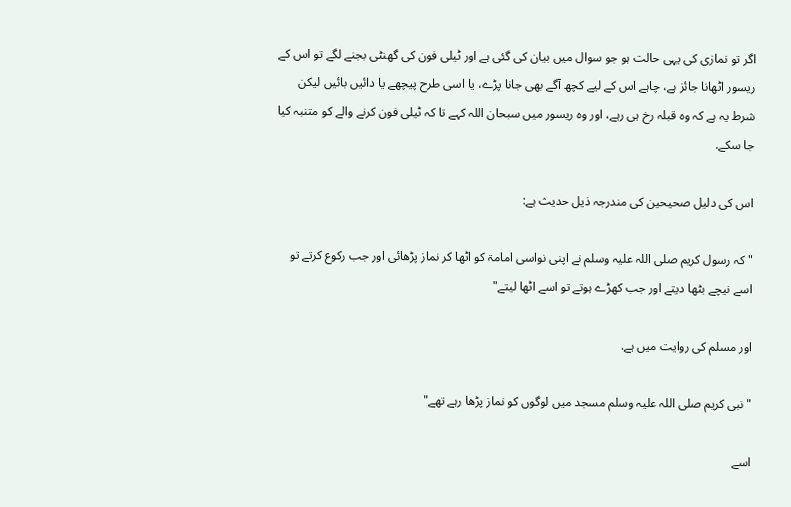اگر تو نمازى كى يہى حالت ہو جو سوال ميں بيان كى گئى ہے اور ٹيلى فون كى گھنٹى بجنے لگے تو اس كے ريسور اٹھانا جائز ہے، چاہے اس كے ليے كچھ آگے بھى جانا پڑے، يا اسى طرح پيچھے يا دائيں بائيں ليكن شرط يہ ہے كہ وہ قبلہ رخ ہى رہے، اور وہ ريسور ميں سبحان اللہ كہے تا كہ ٹيلى فون كرنے والے كو متنبہ كيا جا سكے.

اس كى دليل صحيحين كى مندرجہ ذيل حديث ہے:

" كہ رسول كريم صلى اللہ عليہ وسلم نے اپنى نواسى امامۃ كو اٹھا كر نماز پڑھائى اور جب ركوع كرتے تو اسے نيچے بٹھا ديتے اور جب كھڑے ہوتے تو اسے اٹھا ليتے"

اور مسلم كى روايت ميں ہے.

" نبى كريم صلى اللہ عليہ وسلم مسجد ميں لوگوں كو نماز پڑھا رہے تھے"

اسے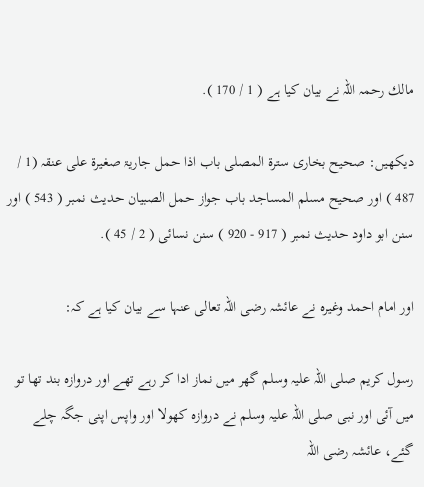مالك رحمہ اللہ نے بيان كيا ہے ( 1 / 170 ).

ديكھيں: صحيح بخارى سترۃ المصلى باب اذا حمل جاريۃ صغيرۃ على عنقہ (1 / 487 ) اور صحيح مسلم المساجد باب جواز حمل الصبيان حديث نمبر ( 543 ) اور سنن ابو داود حديث نمبر ( 917 - 920 ) سنن نسائى ( 2 / 45 ).

اور امام احمد وغيرہ نے عائشہ رضى اللہ تعالى عنہا سے بيان كيا ہے كہ:

رسول كريم صلى اللہ عليہ وسلم گھر ميں نماز ادا كر رہے تھے اور دروازہ بند تھا تو ميں آئى اور نبى صلى اللہ عليہ وسلم نے دروازہ كھولا اور واپس اپنى جگہ چلے گئے، عائشہ رضى اللہ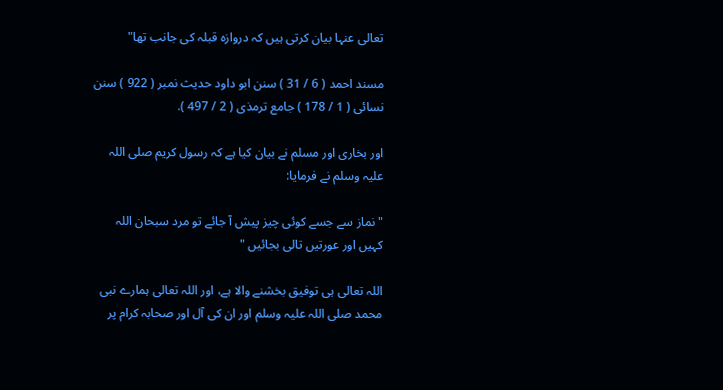تعالى عنہا بيان كرتى ہيں كہ دروازہ قبلہ كى جانب تھا"

مسند احمد ( 6 / 31 ) سنن ابو داود حديث نمبر ( 922 ) سنن نسائى ( 1 / 178 ) جامع ترمذى ( 2 / 497 ).

اور بخارى اور مسلم نے بيان كيا ہے كہ رسول كريم صلى اللہ عليہ وسلم نے فرمايا:

" نماز سے جسے كوئى چيز پيش آ جائے تو مرد سبحان اللہ كہيں اور عورتيں تالى بجائيں "

اللہ تعالى ہى توفيق بخشنے والا ہے، اور اللہ تعالى ہمارے نبى محمد صلى اللہ عليہ وسلم اور ان كى آل اور صحابہ كرام پر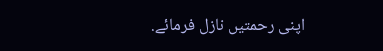اپنى رحمتيں نازل فرمائے.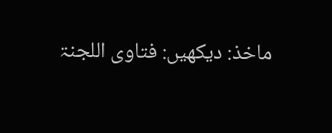ماخذ: ديكھيں: فتاوى اللجنۃ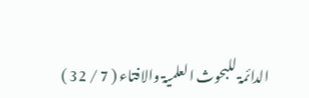الدائمۃ للبحوث العلميۃ والافتاء ( 7 / 32 )